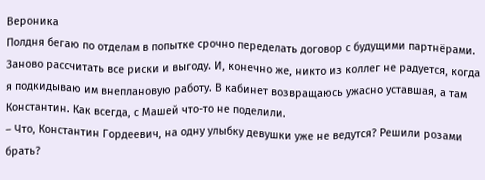Вероника
Полдня бегаю по отделам в попытке срочно переделать договор с будущими партнёрами. Заново рассчитать все риски и выгоду. И, конечно же, никто из коллег не радуется, когда я подкидываю им внеплановую работу. В кабинет возвращаюсь ужасно уставшая, а там Константин. Как всегда, с Машей что-то не поделили.
– Что, Константин Гордеевич, на одну улыбку девушки уже не ведутся? Решили розами брать?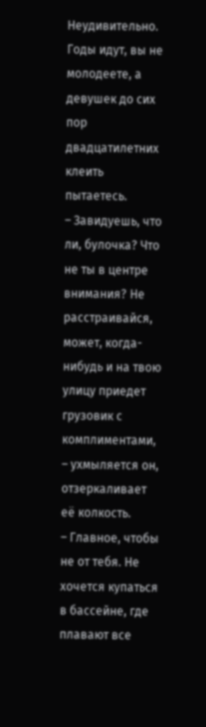Неудивительно. Годы идут, вы не молодеете, а девушек до сих пор двадцатилетних клеить пытаетесь.
– Завидуешь, что ли, булочка? Что не ты в центре внимания? Не расстраивайся, может, когда-нибудь и на твою улицу приедет грузовик с комплиментами, – ухмыляется он, отзеркаливает её колкость.
– Главное, чтобы не от тебя. Не хочется купаться в бассейне, где плавают все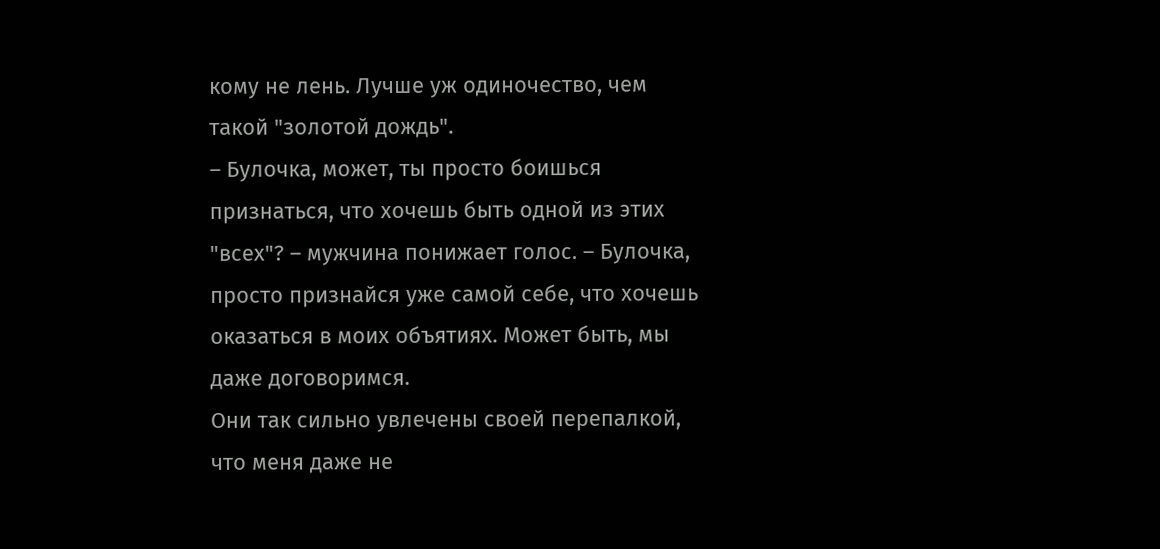кому не лень. Лучше уж одиночество, чем такой "золотой дождь".
– Булочка, может, ты просто боишься признаться, что хочешь быть одной из этих "всех"? – мужчина понижает голос. – Булочка, просто признайся уже самой себе, что хочешь оказаться в моих объятиях. Может быть, мы даже договоримся.
Они так сильно увлечены своей перепалкой, что меня даже не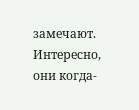замечают. Интересно, они когда-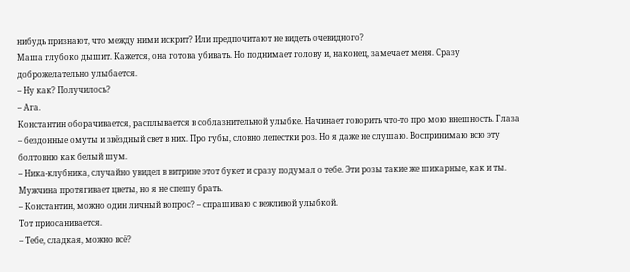нибудь признают, что между ними искрит? Или предпочитают не видеть очевидного?
Маша глубоко дышит. Кажется, она готова убивать. Но поднимает голову и, наконец, замечает меня. Сразу доброжелательно улыбается.
– Ну как? Получилось?
– Ага.
Константин оборачивается, расплывается в соблазнительной улыбке. Начинает говорить что-то про мою внешность. Глаза – бездонные омуты и звёздный свет в них. Про губы, словно лепестки роз. Но я даже не слушаю. Воспринимаю всю эту болтовню как белый шум.
– Ника-клубника, случайно увидел в витрине этот букет и сразу подумал о тебе. Эти розы такие же шикарные, как и ты.
Мужчина протягивает цветы, но я не спешу брать.
– Константин, можно один личный вопрос? – спрашиваю с вежливой улыбкой.
Тот приосанивается.
– Тебе, сладкая, можно всё?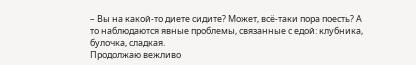– Вы на какой-то диете сидите? Может, всё-таки пора поесть? А то наблюдаются явные проблемы, связанные с едой: клубника, булочка, сладкая.
Продолжаю вежливо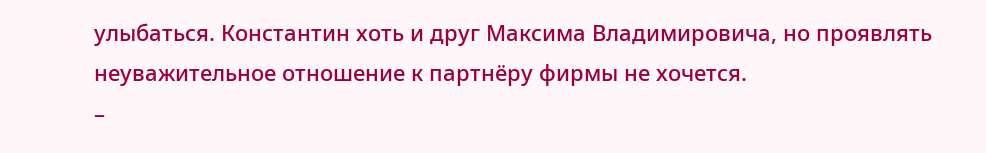улыбаться. Константин хоть и друг Максима Владимировича, но проявлять неуважительное отношение к партнёру фирмы не хочется.
–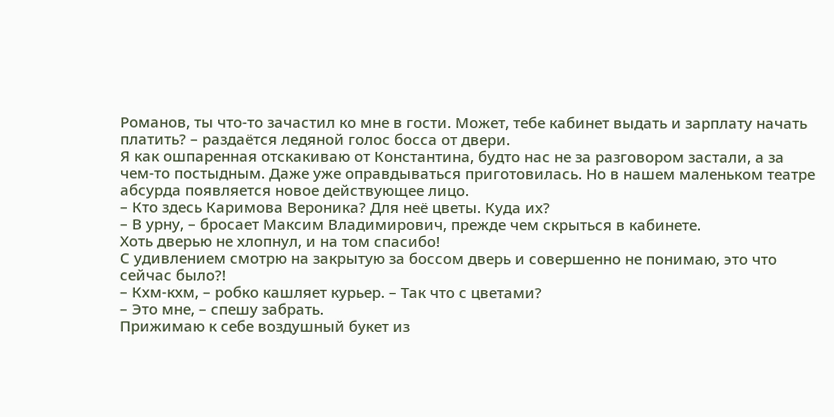Романов, ты что-то зачастил ко мне в гости. Может, тебе кабинет выдать и зарплату начать платить? – раздаётся ледяной голос босса от двери.
Я как ошпаренная отскакиваю от Константина, будто нас не за разговором застали, а за чем-то постыдным. Даже уже оправдываться приготовилась. Но в нашем маленьком театре абсурда появляется новое действующее лицо.
– Кто здесь Каримова Вероника? Для неё цветы. Куда их?
– В урну, – бросает Максим Владимирович, прежде чем скрыться в кабинете.
Хоть дверью не хлопнул, и на том спасибо!
С удивлением смотрю на закрытую за боссом дверь и совершенно не понимаю, это что сейчас было?!
– Кхм-кхм, – робко кашляет курьер. – Так что с цветами?
– Это мне, – спешу забрать.
Прижимаю к себе воздушный букет из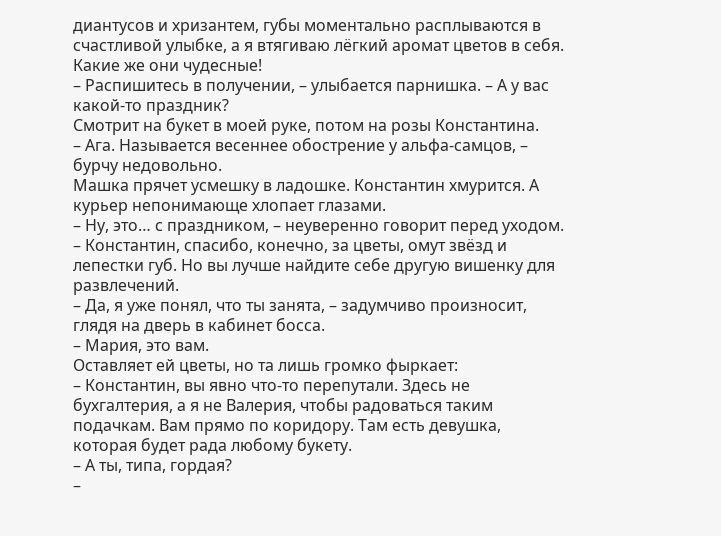диантусов и хризантем, губы моментально расплываются в счастливой улыбке, а я втягиваю лёгкий аромат цветов в себя. Какие же они чудесные!
– Распишитесь в получении, – улыбается парнишка. – А у вас какой-то праздник?
Смотрит на букет в моей руке, потом на розы Константина.
– Ага. Называется весеннее обострение у альфа-самцов, – бурчу недовольно.
Машка прячет усмешку в ладошке. Константин хмурится. А курьер непонимающе хлопает глазами.
– Ну, это… с праздником, – неуверенно говорит перед уходом.
– Константин, спасибо, конечно, за цветы, омут звёзд и лепестки губ. Но вы лучше найдите себе другую вишенку для развлечений.
– Да, я уже понял, что ты занята, – задумчиво произносит, глядя на дверь в кабинет босса.
– Мария, это вам.
Оставляет ей цветы, но та лишь громко фыркает:
– Константин, вы явно что-то перепутали. Здесь не бухгалтерия, а я не Валерия, чтобы радоваться таким подачкам. Вам прямо по коридору. Там есть девушка, которая будет рада любому букету.
– А ты, типа, гордая?
–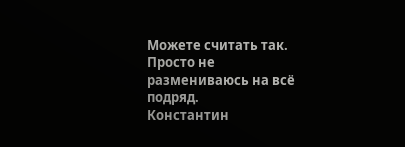Можете считать так. Просто не размениваюсь на всё подряд.
Константин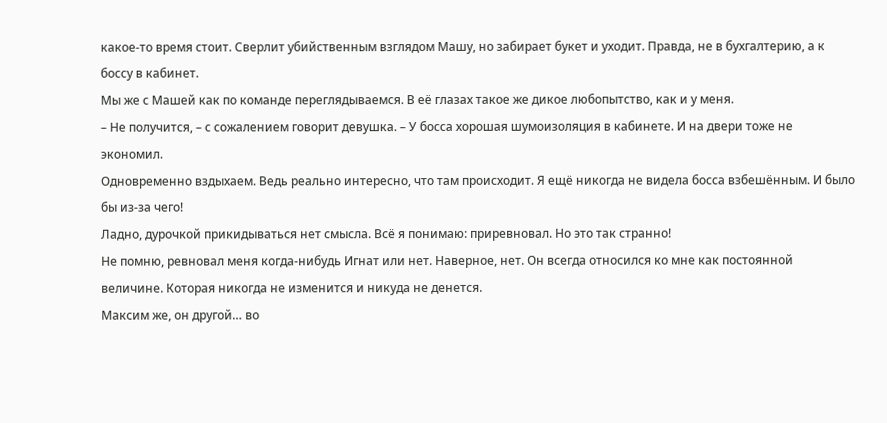какое-то время стоит. Сверлит убийственным взглядом Машу, но забирает букет и уходит. Правда, не в бухгалтерию, а к боссу в кабинет.
Мы же с Машей как по команде переглядываемся. В её глазах такое же дикое любопытство, как и у меня.
– Не получится, – с сожалением говорит девушка. – У босса хорошая шумоизоляция в кабинете. И на двери тоже не экономил.
Одновременно вздыхаем. Ведь реально интересно, что там происходит. Я ещё никогда не видела босса взбешённым. И было бы из-за чего!
Ладно, дурочкой прикидываться нет смысла. Всё я понимаю: приревновал. Но это так странно!
Не помню, ревновал меня когда-нибудь Игнат или нет. Наверное, нет. Он всегда относился ко мне как постоянной величине. Которая никогда не изменится и никуда не денется.
Максим же, он другой… во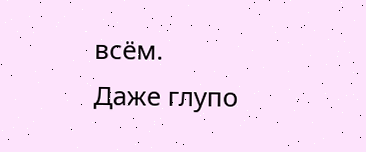всём.
Даже глупо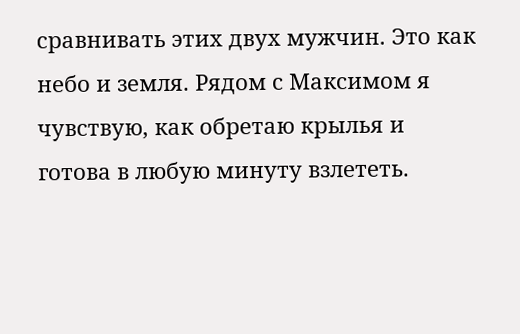сравнивать этих двух мужчин. Это как небо и земля. Рядом с Максимом я чувствую, как обретаю крылья и готова в любую минуту взлететь.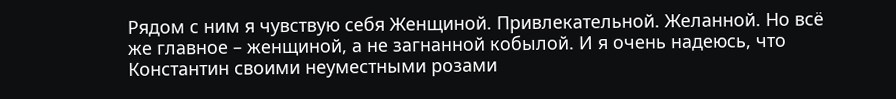Рядом с ним я чувствую себя Женщиной. Привлекательной. Желанной. Но всё же главное – женщиной, а не загнанной кобылой. И я очень надеюсь, что Константин своими неуместными розами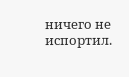ничего не испортил.